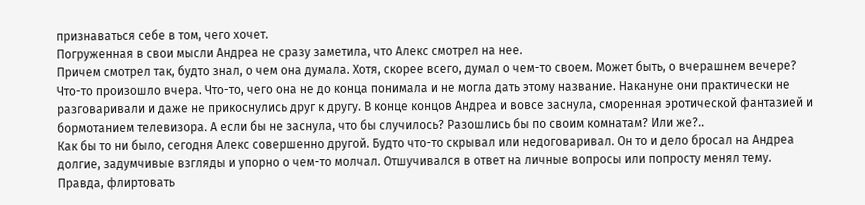признаваться себе в том, чего хочет.
Погруженная в свои мысли Андреа не сразу заметила, что Алекс смотрел на нее.
Причем смотрел так, будто знал, о чем она думала. Хотя, скорее всего, думал о чем-то своем. Может быть, о вчерашнем вечере?
Что-то произошло вчера. Что-то, чего она не до конца понимала и не могла дать этому название. Накануне они практически не разговаривали и даже не прикоснулись друг к другу. В конце концов Андреа и вовсе заснула, сморенная эротической фантазией и бормотанием телевизора. А если бы не заснула, что бы случилось? Разошлись бы по своим комнатам? Или же?..
Как бы то ни было, сегодня Алекс совершенно другой. Будто что-то скрывал или недоговаривал. Он то и дело бросал на Андреа долгие, задумчивые взгляды и упорно о чем-то молчал. Отшучивался в ответ на личные вопросы или попросту менял тему. Правда, флиртовать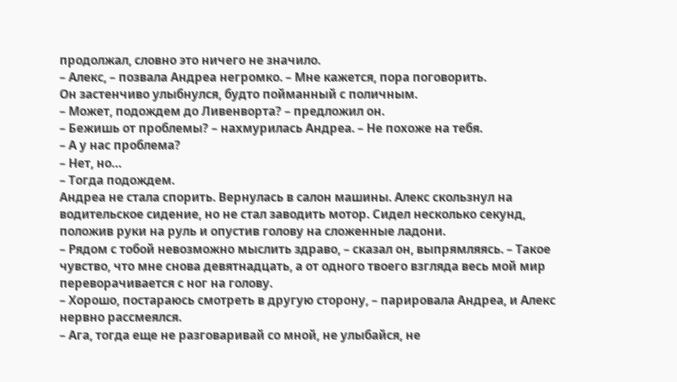продолжал, словно это ничего не значило.
– Алекс, – позвала Андреа негромко. – Мне кажется, пора поговорить.
Он застенчиво улыбнулся, будто пойманный с поличным.
– Может, подождем до Ливенворта? – предложил он.
– Бежишь от проблемы? – нахмурилась Андреа. – Не похоже на тебя.
– А у нас проблема?
– Нет, но…
– Тогда подождем.
Андреа не стала спорить. Вернулась в салон машины. Алекс скользнул на водительское сидение, но не стал заводить мотор. Сидел несколько секунд, положив руки на руль и опустив голову на сложенные ладони.
– Рядом с тобой невозможно мыслить здраво, – сказал он, выпрямляясь. – Такое чувство, что мне снова девятнадцать, а от одного твоего взгляда весь мой мир переворачивается с ног на голову.
– Хорошо, постараюсь смотреть в другую сторону, – парировала Андреа, и Алекс нервно рассмеялся.
– Ага, тогда еще не разговаривай со мной, не улыбайся, не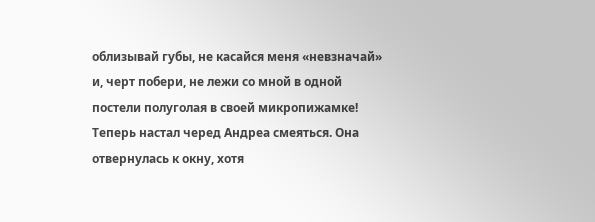облизывай губы, не касайся меня «невзначай» и, черт побери, не лежи со мной в одной постели полуголая в своей микропижамке!
Теперь настал черед Андреа смеяться. Она отвернулась к окну, хотя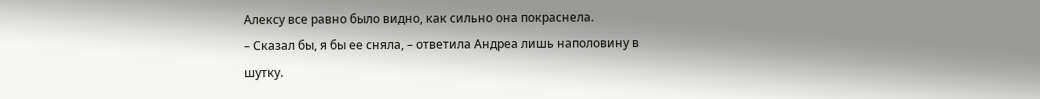Алексу все равно было видно, как сильно она покраснела.
– Сказал бы, я бы ее сняла, – ответила Андреа лишь наполовину в шутку.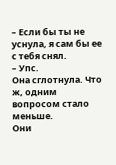– Если бы ты не уснула, я сам бы ее с тебя снял.
– Упс.
Она сглотнула. Что ж, одним вопросом стало меньше.
Они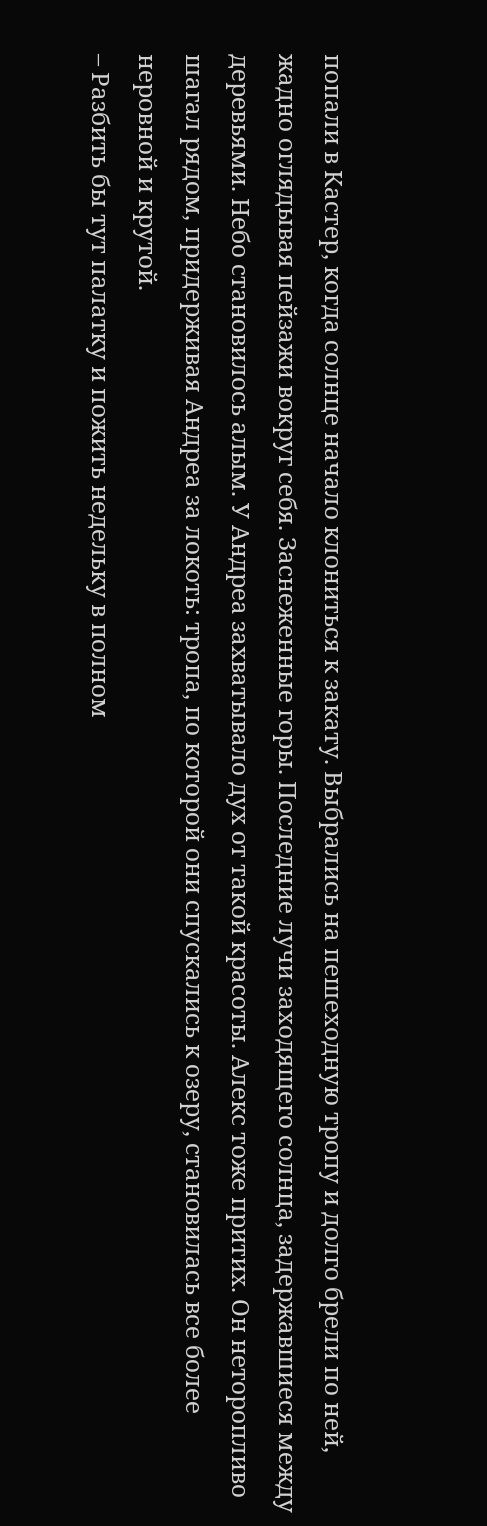попали в Кастер, когда солнце начало клониться к закату. Выбрались на пешеходную тропу и долго брели по ней, жадно оглядывая пейзажи вокруг себя. Заснеженные горы. Последние лучи заходящего солнца, задержавшиеся между деревьями. Небо становилось алым. У Андреа захватывало дух от такой красоты. Алекс тоже притих. Он неторопливо шагал рядом, придерживая Андреа за локоть: тропа, по которой они спускались к озеру, становилась все более неровной и крутой.
– Разбить бы тут палатку и пожить недельку в полном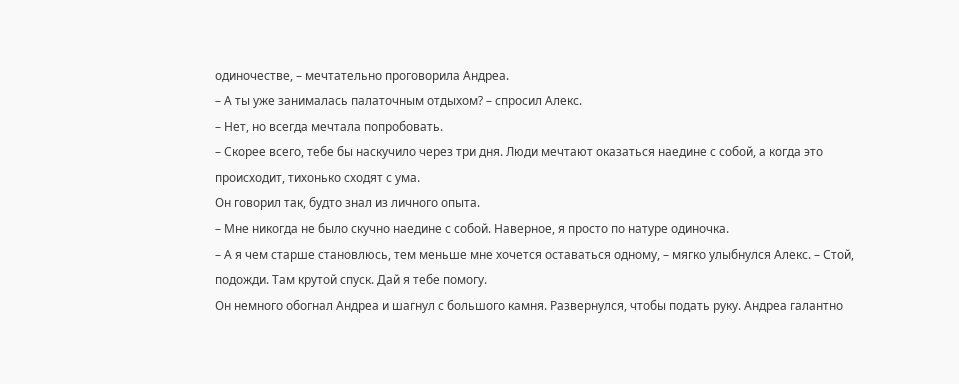одиночестве, – мечтательно проговорила Андреа.
– А ты уже занималась палаточным отдыхом? – спросил Алекс.
– Нет, но всегда мечтала попробовать.
– Скорее всего, тебе бы наскучило через три дня. Люди мечтают оказаться наедине с собой, а когда это происходит, тихонько сходят с ума.
Он говорил так, будто знал из личного опыта.
– Мне никогда не было скучно наедине с собой. Наверное, я просто по натуре одиночка.
– А я чем старше становлюсь, тем меньше мне хочется оставаться одному, – мягко улыбнулся Алекс. – Стой, подожди. Там крутой спуск. Дай я тебе помогу.
Он немного обогнал Андреа и шагнул с большого камня. Развернулся, чтобы подать руку. Андреа галантно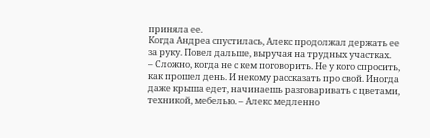приняла ее.
Когда Андреа спустилась, Алекс продолжал держать ее за руку. Повел дальше, выручая на трудных участках.
– Сложно, когда не с кем поговорить. Не у кого спросить, как прошел день. И некому рассказать про свой. Иногда даже крыша едет, начинаешь разговаривать с цветами, техникой, мебелью. – Алекс медленно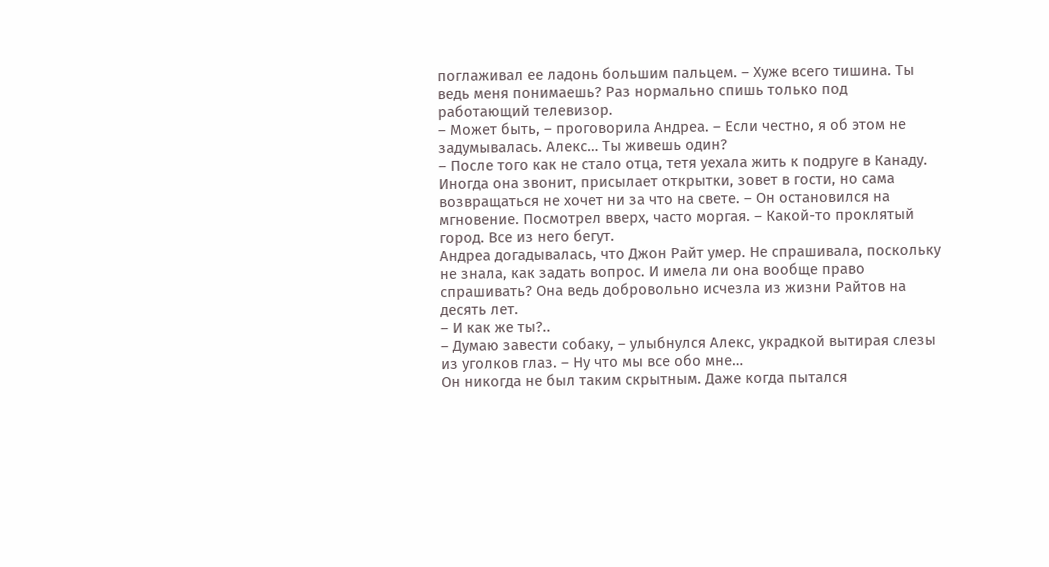поглаживал ее ладонь большим пальцем. – Хуже всего тишина. Ты ведь меня понимаешь? Раз нормально спишь только под работающий телевизор.
– Может быть, – проговорила Андреа. – Если честно, я об этом не задумывалась. Алекс… Ты живешь один?
– После того как не стало отца, тетя уехала жить к подруге в Канаду. Иногда она звонит, присылает открытки, зовет в гости, но сама возвращаться не хочет ни за что на свете. – Он остановился на мгновение. Посмотрел вверх, часто моргая. – Какой-то проклятый город. Все из него бегут.
Андреа догадывалась, что Джон Райт умер. Не спрашивала, поскольку не знала, как задать вопрос. И имела ли она вообще право спрашивать? Она ведь добровольно исчезла из жизни Райтов на десять лет.
– И как же ты?..
– Думаю завести собаку, – улыбнулся Алекс, украдкой вытирая слезы из уголков глаз. – Ну что мы все обо мне…
Он никогда не был таким скрытным. Даже когда пытался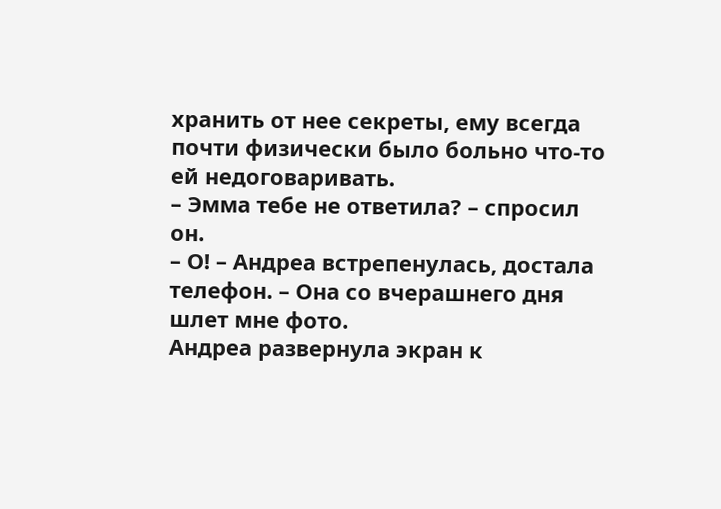хранить от нее секреты, ему всегда почти физически было больно что-то ей недоговаривать.
– Эмма тебе не ответила? – спросил он.
– О! – Андреа встрепенулась, достала телефон. – Она со вчерашнего дня шлет мне фото.
Андреа развернула экран к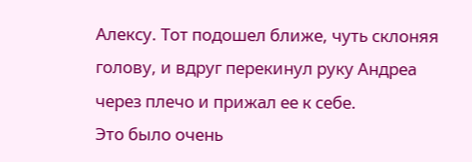Алексу. Тот подошел ближе, чуть склоняя голову, и вдруг перекинул руку Андреа через плечо и прижал ее к себе.
Это было очень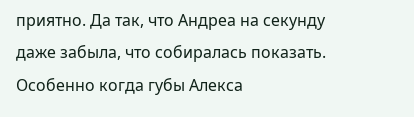приятно. Да так, что Андреа на секунду даже забыла, что собиралась показать. Особенно когда губы Алекса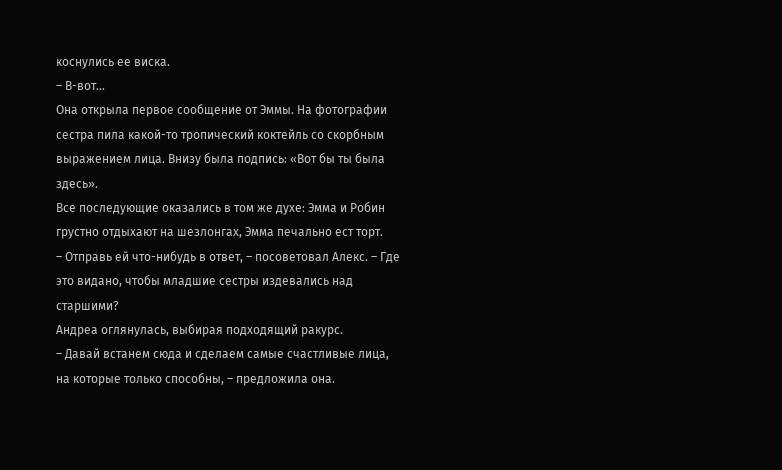коснулись ее виска.
– В-вот…
Она открыла первое сообщение от Эммы. На фотографии сестра пила какой-то тропический коктейль со скорбным выражением лица. Внизу была подпись: «Вот бы ты была здесь».
Все последующие оказались в том же духе: Эмма и Робин грустно отдыхают на шезлонгах, Эмма печально ест торт.
– Отправь ей что-нибудь в ответ, – посоветовал Алекс. – Где это видано, чтобы младшие сестры издевались над старшими?
Андреа оглянулась, выбирая подходящий ракурс.
– Давай встанем сюда и сделаем самые счастливые лица, на которые только способны, – предложила она.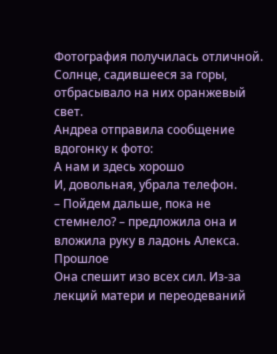Фотография получилась отличной. Солнце, садившееся за горы, отбрасывало на них оранжевый свет.
Андреа отправила сообщение вдогонку к фото:
А нам и здесь хорошо
И, довольная, убрала телефон.
– Пойдем дальше, пока не стемнело? – предложила она и вложила руку в ладонь Алекса.
Прошлое
Она спешит изо всех сил. Из-за лекций матери и переодеваний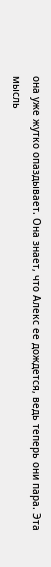она уже жутко опаздывает. Она знает, что Алекс ее дождется, ведь теперь они пара. Эта мысль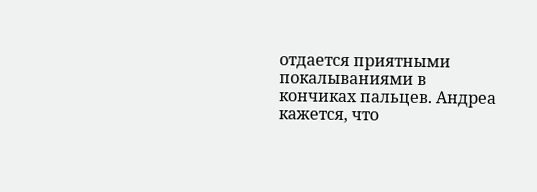отдается приятными покалываниями в кончиках пальцев. Андреа кажется, что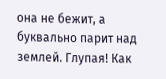она не бежит, а буквально парит над землей. Глупая! Как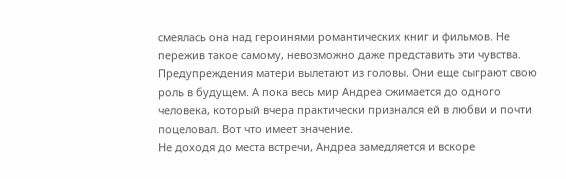смеялась она над героинями романтических книг и фильмов. Не пережив такое самому, невозможно даже представить эти чувства.
Предупреждения матери вылетают из головы. Они еще сыграют свою роль в будущем. А пока весь мир Андреа сжимается до одного человека, который вчера практически признался ей в любви и почти поцеловал. Вот что имеет значение.
Не доходя до места встречи, Андреа замедляется и вскоре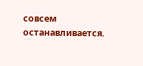совсем останавливается.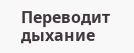Переводит дыхание